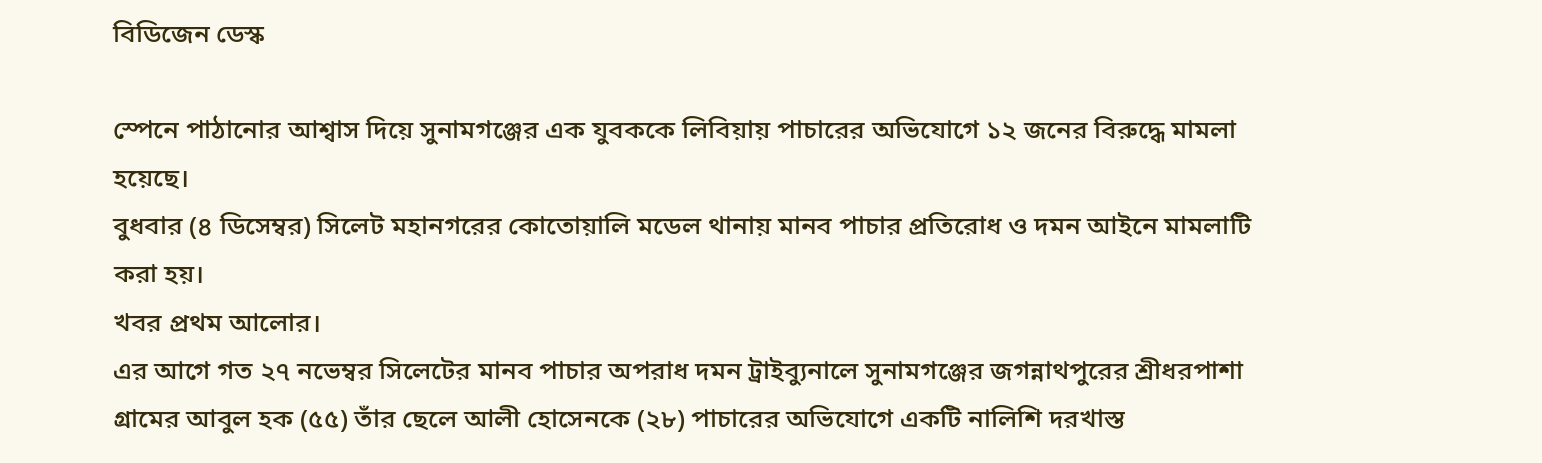বিডিজেন ডেস্ক

স্পেনে পাঠানোর আশ্বাস দিয়ে সুনামগঞ্জের এক যুবককে লিবিয়ায় পাচারের অভিযোগে ১২ জনের বিরুদ্ধে মামলা হয়েছে।
বুধবার (৪ ডিসেম্বর) সিলেট মহানগরের কোতোয়ালি মডেল থানায় মানব পাচার প্রতিরোধ ও দমন আইনে মামলাটি করা হয়।
খবর প্রথম আলোর।
এর আগে গত ২৭ নভেম্বর সিলেটের মানব পাচার অপরাধ দমন ট্রাইব্যুনালে সুনামগঞ্জের জগন্নাথপুরের শ্রীধরপাশা গ্রামের আবুল হক (৫৫) তাঁর ছেলে আলী হোসেনকে (২৮) পাচারের অভিযোগে একটি নালিশি দরখাস্ত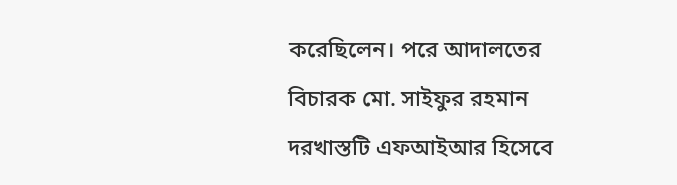করেছিলেন। পরে আদালতের বিচারক মো. সাইফুর রহমান দরখাস্তটি এফআইআর হিসেবে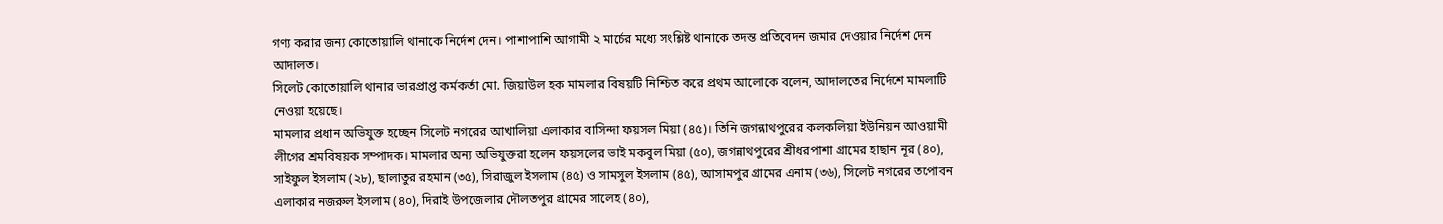গণ্য করার জন্য কোতোয়ালি থানাকে নির্দেশ দেন। পাশাপাশি আগামী ২ মার্চের মধ্যে সংশ্লিষ্ট থানাকে তদন্ত প্রতিবেদন জমার দেওয়ার নির্দেশ দেন আদালত।
সিলেট কোতোয়ালি থানার ভারপ্রাপ্ত কর্মকর্তা মো. জিয়াউল হক মামলার বিষয়টি নিশ্চিত করে প্রথম আলোকে বলেন, আদালতের নির্দেশে মামলাটি নেওয়া হয়েছে।
মামলার প্রধান অভিযুক্ত হচ্ছেন সিলেট নগরের আখালিয়া এলাকার বাসিন্দা ফয়সল মিয়া (৪৫)। তিনি জগন্নাথপুরের কলকলিয়া ইউনিয়ন আওয়ামী লীগের শ্রমবিষয়ক সম্পাদক। মামলার অন্য অভিযুক্তরা হলেন ফয়সলের ভাই মকবুল মিয়া (৫০), জগন্নাথপুরের শ্রীধরপাশা গ্রামের হাছান নূর (৪০), সাইফুল ইসলাম (২৮), ছালাতুর রহমান (৩৫), সিরাজুল ইসলাম (৪৫) ও সামসুল ইসলাম (৪৫), আসামপুর গ্রামের এনাম (৩৬), সিলেট নগরের তপোবন এলাকার নজরুল ইসলাম (৪০), দিরাই উপজেলার দৌলতপুর গ্রামের সালেহ (৪০),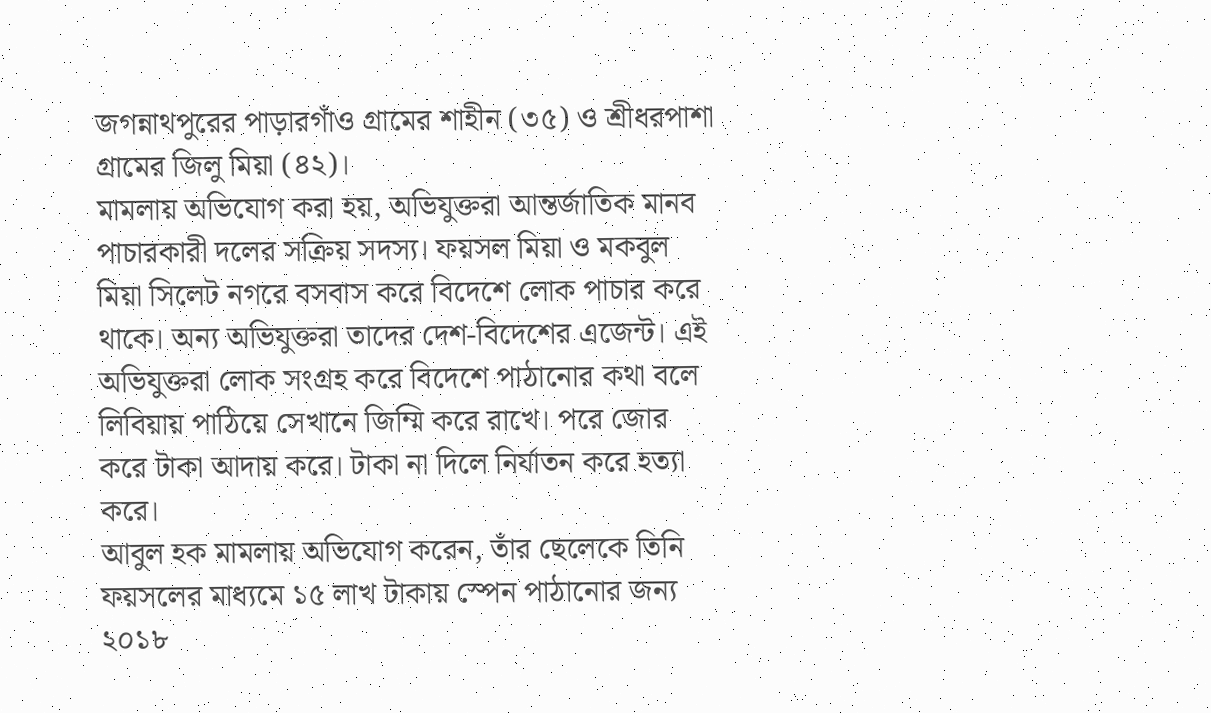জগন্নাথপুরের পাড়ারগাঁও গ্রামের শাহীন (৩৫) ও শ্রীধরপাশা গ্রামের জিলু মিয়া (৪২)।
মামলায় অভিযোগ করা হয়, অভিযুক্তরা আন্তর্জাতিক মানব পাচারকারী দলের সক্রিয় সদস্য। ফয়সল মিয়া ও মকবুল মিয়া সিলেট নগরে বসবাস করে বিদেশে লোক পাচার করে থাকে। অন্য অভিযুক্তরা তাদের দেশ-বিদেশের এজেন্ট। এই অভিযুক্তরা লোক সংগ্রহ করে বিদেশে পাঠানোর কথা বলে লিবিয়ায় পাঠিয়ে সেখানে জিম্মি করে রাখে। পরে জোর করে টাকা আদায় করে। টাকা না দিলে নির্যাতন করে হত্যা করে।
আবুল হক মামলায় অভিযোগ করেন, তাঁর ছেলেকে তিনি ফয়সলের মাধ্যমে ১৫ লাখ টাকায় স্পেন পাঠানোর জন্য ২০১৮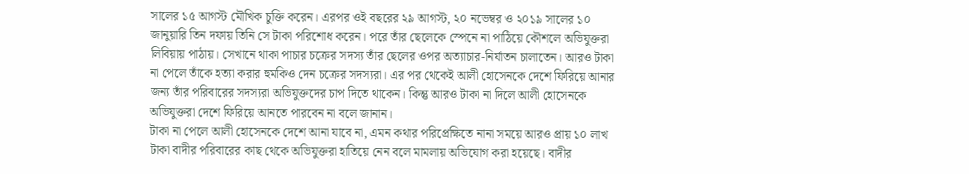সালের ১৫ আগস্ট মৌখিক চুক্তি করেন। এরপর ওই বছরের ২৯ আগস্ট, ২০ নভেম্বর ও ২০১৯ সালের ১০ জানুয়ারি তিন দফায় তিনি সে টাকা পরিশোধ করেন। পরে তাঁর ছেলেকে স্পেনে না পাঠিয়ে কৌশলে অভিযুক্তরা লিবিয়ায় পাঠায়। সেখানে থাকা পাচার চক্রের সদস্য তাঁর ছেলের ওপর অত্যাচার-নির্যাতন চালাতেন। আরও টাকা না পেলে তাঁকে হত্যা করার হুমকিও দেন চক্রের সদস্যরা। এর পর থেকেই আলী হোসেনকে দেশে ফিরিয়ে আনার জন্য তাঁর পরিবারের সদস্যরা অভিযুক্তদের চাপ দিতে থাকেন। কিন্তু আরও টাকা না দিলে আলী হোসেনকে অভিযুক্তরা দেশে ফিরিয়ে আনতে পারবেন না বলে জানান।
টাকা না পেলে আলী হোসেনকে দেশে আনা যাবে না, এমন কথার পরিপ্রেক্ষিতে নানা সময়ে আরও প্রায় ১০ লাখ টাকা বাদীর পরিবারের কাছ থেকে অভিযুক্তরা হাতিয়ে নেন বলে মামলায় অভিযোগ করা হয়েছে। বাদীর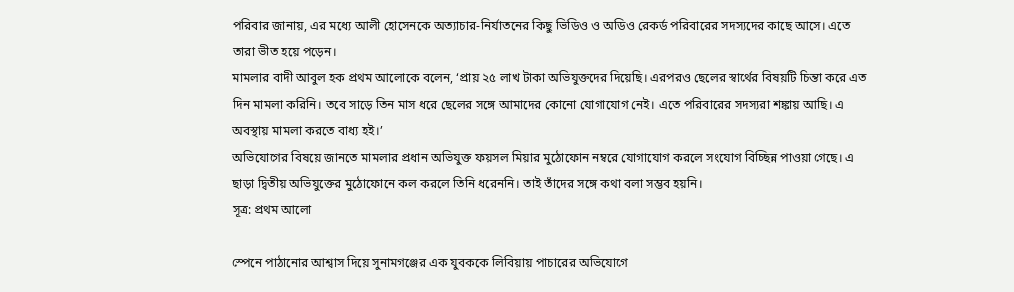পরিবার জানায়, এর মধ্যে আলী হোসেনকে অত্যাচার-নির্যাতনের কিছু ভিডিও ও অডিও রেকর্ড পরিবারের সদস্যদের কাছে আসে। এতে তারা ভীত হয়ে পড়েন।
মামলার বাদী আবুল হক প্রথম আলোকে বলেন, ‘প্রায় ২৫ লাখ টাকা অভিযুক্তদের দিয়েছি। এরপরও ছেলের স্বার্থের বিষয়টি চিন্তা করে এত দিন মামলা করিনি। তবে সাড়ে তিন মাস ধরে ছেলের সঙ্গে আমাদের কোনো যোগাযোগ নেই। এতে পরিবারের সদস্যরা শঙ্কায় আছি। এ অবস্থায় মামলা করতে বাধ্য হই।’
অভিযোগের বিষয়ে জানতে মামলার প্রধান অভিযুক্ত ফয়সল মিয়ার মুঠোফোন নম্বরে যোগাযোগ করলে সংযোগ বিচ্ছিন্ন পাওয়া গেছে। এ ছাড়া দ্বিতীয় অভিযুক্তের মুঠোফোনে কল করলে তিনি ধরেননি। তাই তাঁদের সঙ্গে কথা বলা সম্ভব হয়নি।
সূত্র: প্রথম আলো

স্পেনে পাঠানোর আশ্বাস দিয়ে সুনামগঞ্জের এক যুবককে লিবিয়ায় পাচারের অভিযোগে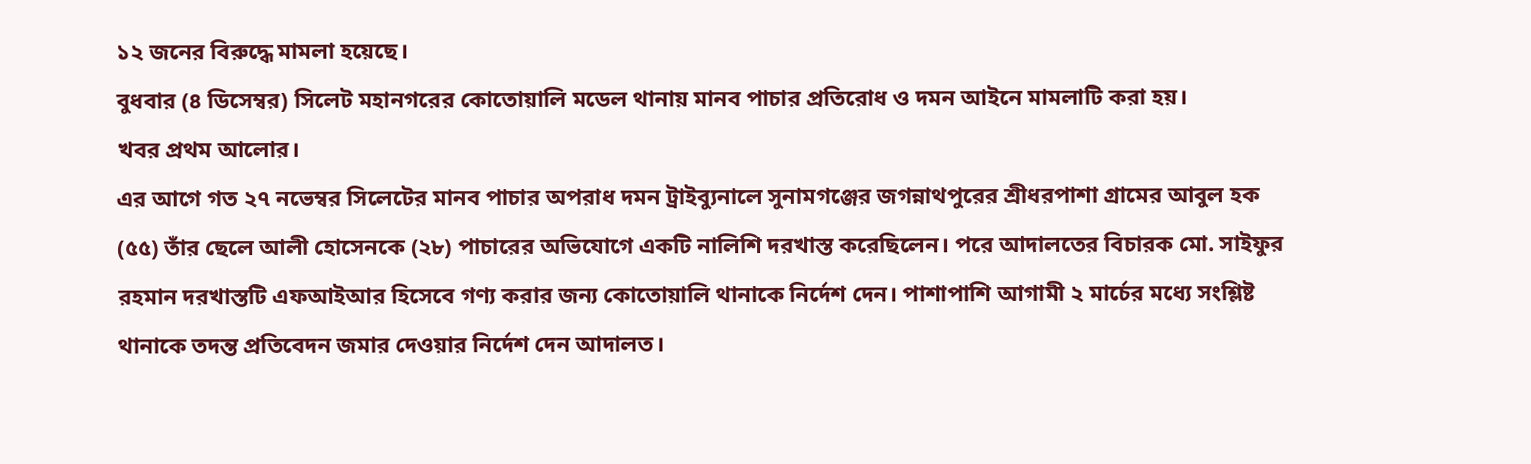১২ জনের বিরুদ্ধে মামলা হয়েছে।
বুধবার (৪ ডিসেম্বর) সিলেট মহানগরের কোতোয়ালি মডেল থানায় মানব পাচার প্রতিরোধ ও দমন আইনে মামলাটি করা হয়।
খবর প্রথম আলোর।
এর আগে গত ২৭ নভেম্বর সিলেটের মানব পাচার অপরাধ দমন ট্রাইব্যুনালে সুনামগঞ্জের জগন্নাথপুরের শ্রীধরপাশা গ্রামের আবুল হক (৫৫) তাঁর ছেলে আলী হোসেনকে (২৮) পাচারের অভিযোগে একটি নালিশি দরখাস্ত করেছিলেন। পরে আদালতের বিচারক মো. সাইফুর রহমান দরখাস্তটি এফআইআর হিসেবে গণ্য করার জন্য কোতোয়ালি থানাকে নির্দেশ দেন। পাশাপাশি আগামী ২ মার্চের মধ্যে সংশ্লিষ্ট থানাকে তদন্ত প্রতিবেদন জমার দেওয়ার নির্দেশ দেন আদালত।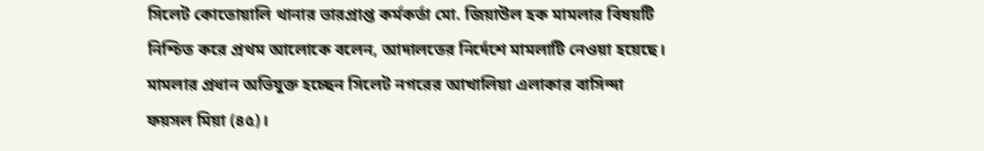সিলেট কোতোয়ালি থানার ভারপ্রাপ্ত কর্মকর্তা মো. জিয়াউল হক মামলার বিষয়টি নিশ্চিত করে প্রথম আলোকে বলেন, আদালতের নির্দেশে মামলাটি নেওয়া হয়েছে।
মামলার প্রধান অভিযুক্ত হচ্ছেন সিলেট নগরের আখালিয়া এলাকার বাসিন্দা ফয়সল মিয়া (৪৫)।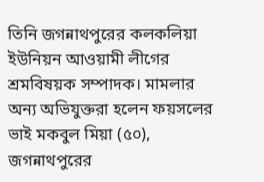তিনি জগন্নাথপুরের কলকলিয়া ইউনিয়ন আওয়ামী লীগের শ্রমবিষয়ক সম্পাদক। মামলার অন্য অভিযুক্তরা হলেন ফয়সলের ভাই মকবুল মিয়া (৫০), জগন্নাথপুরের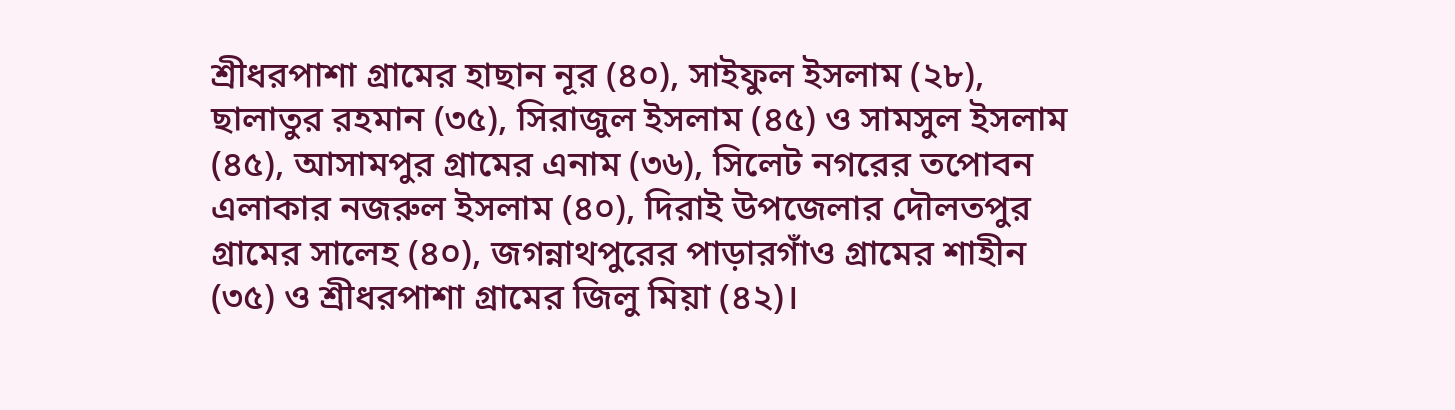শ্রীধরপাশা গ্রামের হাছান নূর (৪০), সাইফুল ইসলাম (২৮), ছালাতুর রহমান (৩৫), সিরাজুল ইসলাম (৪৫) ও সামসুল ইসলাম (৪৫), আসামপুর গ্রামের এনাম (৩৬), সিলেট নগরের তপোবন এলাকার নজরুল ইসলাম (৪০), দিরাই উপজেলার দৌলতপুর গ্রামের সালেহ (৪০), জগন্নাথপুরের পাড়ারগাঁও গ্রামের শাহীন (৩৫) ও শ্রীধরপাশা গ্রামের জিলু মিয়া (৪২)।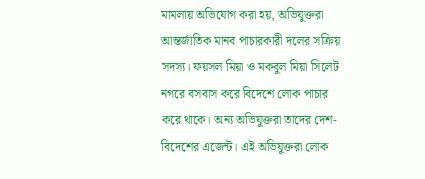মামলায় অভিযোগ করা হয়, অভিযুক্তরা আন্তর্জাতিক মানব পাচারকারী দলের সক্রিয় সদস্য। ফয়সল মিয়া ও মকবুল মিয়া সিলেট নগরে বসবাস করে বিদেশে লোক পাচার করে থাকে। অন্য অভিযুক্তরা তাদের দেশ-বিদেশের এজেন্ট। এই অভিযুক্তরা লোক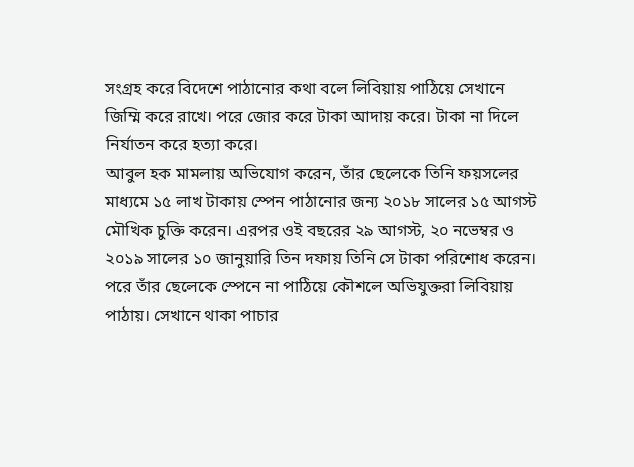সংগ্রহ করে বিদেশে পাঠানোর কথা বলে লিবিয়ায় পাঠিয়ে সেখানে জিম্মি করে রাখে। পরে জোর করে টাকা আদায় করে। টাকা না দিলে নির্যাতন করে হত্যা করে।
আবুল হক মামলায় অভিযোগ করেন, তাঁর ছেলেকে তিনি ফয়সলের মাধ্যমে ১৫ লাখ টাকায় স্পেন পাঠানোর জন্য ২০১৮ সালের ১৫ আগস্ট মৌখিক চুক্তি করেন। এরপর ওই বছরের ২৯ আগস্ট, ২০ নভেম্বর ও ২০১৯ সালের ১০ জানুয়ারি তিন দফায় তিনি সে টাকা পরিশোধ করেন। পরে তাঁর ছেলেকে স্পেনে না পাঠিয়ে কৌশলে অভিযুক্তরা লিবিয়ায় পাঠায়। সেখানে থাকা পাচার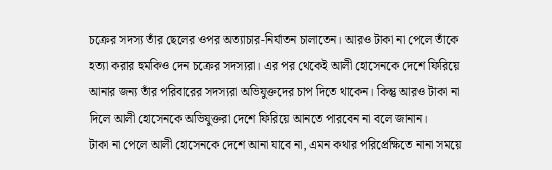চক্রের সদস্য তাঁর ছেলের ওপর অত্যাচার-নির্যাতন চালাতেন। আরও টাকা না পেলে তাঁকে হত্যা করার হুমকিও দেন চক্রের সদস্যরা। এর পর থেকেই আলী হোসেনকে দেশে ফিরিয়ে আনার জন্য তাঁর পরিবারের সদস্যরা অভিযুক্তদের চাপ দিতে থাকেন। কিন্তু আরও টাকা না দিলে আলী হোসেনকে অভিযুক্তরা দেশে ফিরিয়ে আনতে পারবেন না বলে জানান।
টাকা না পেলে আলী হোসেনকে দেশে আনা যাবে না, এমন কথার পরিপ্রেক্ষিতে নানা সময়ে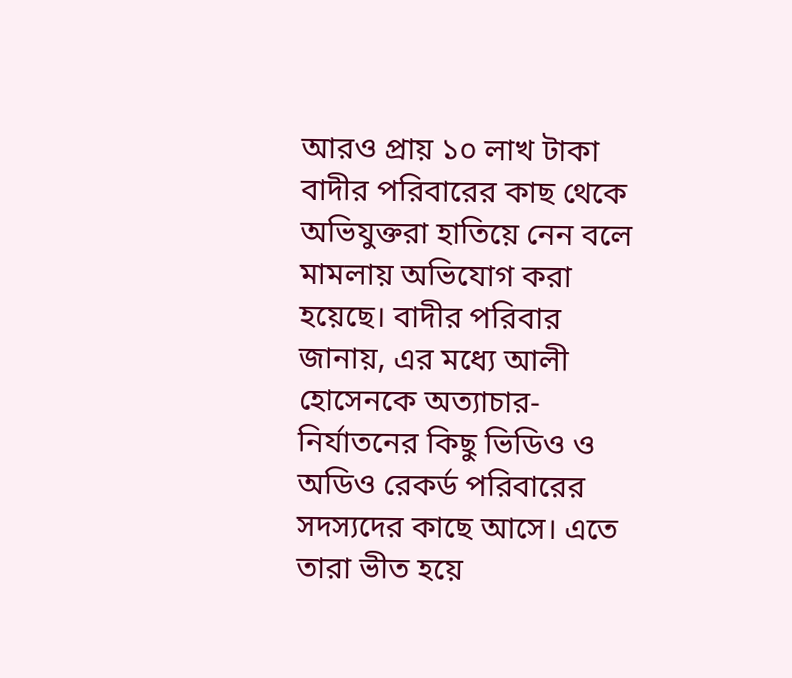আরও প্রায় ১০ লাখ টাকা বাদীর পরিবারের কাছ থেকে অভিযুক্তরা হাতিয়ে নেন বলে মামলায় অভিযোগ করা হয়েছে। বাদীর পরিবার জানায়, এর মধ্যে আলী হোসেনকে অত্যাচার-নির্যাতনের কিছু ভিডিও ও অডিও রেকর্ড পরিবারের সদস্যদের কাছে আসে। এতে তারা ভীত হয়ে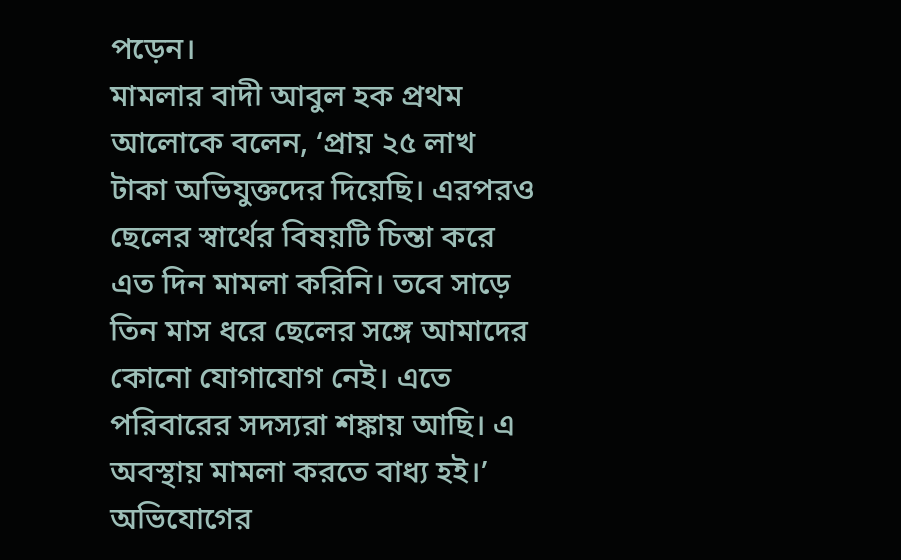পড়েন।
মামলার বাদী আবুল হক প্রথম আলোকে বলেন, ‘প্রায় ২৫ লাখ টাকা অভিযুক্তদের দিয়েছি। এরপরও ছেলের স্বার্থের বিষয়টি চিন্তা করে এত দিন মামলা করিনি। তবে সাড়ে তিন মাস ধরে ছেলের সঙ্গে আমাদের কোনো যোগাযোগ নেই। এতে পরিবারের সদস্যরা শঙ্কায় আছি। এ অবস্থায় মামলা করতে বাধ্য হই।’
অভিযোগের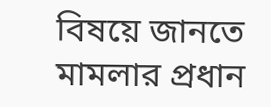বিষয়ে জানতে মামলার প্রধান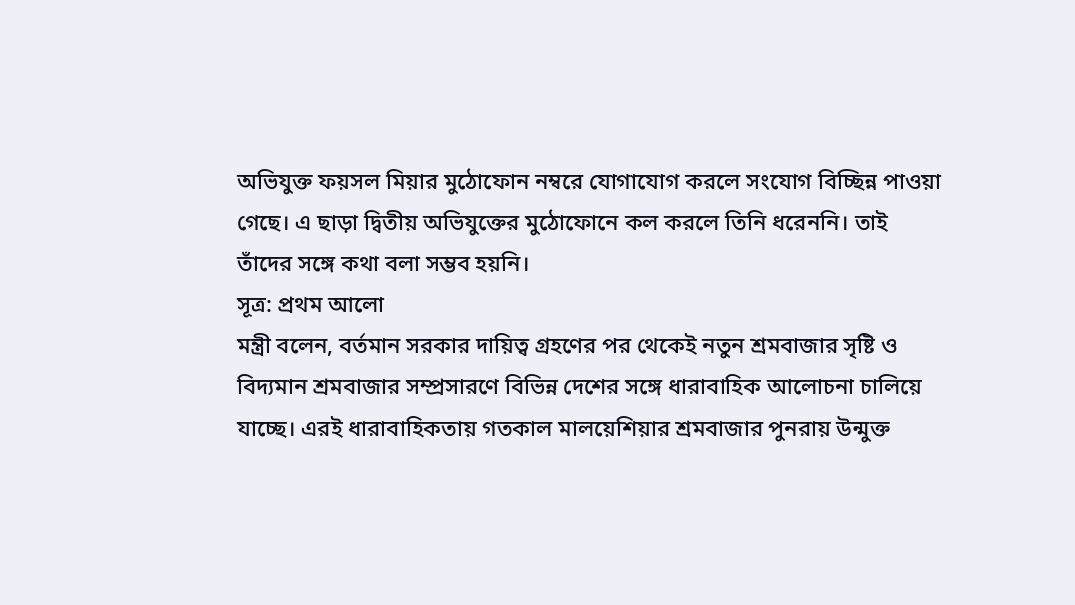অভিযুক্ত ফয়সল মিয়ার মুঠোফোন নম্বরে যোগাযোগ করলে সংযোগ বিচ্ছিন্ন পাওয়া গেছে। এ ছাড়া দ্বিতীয় অভিযুক্তের মুঠোফোনে কল করলে তিনি ধরেননি। তাই তাঁদের সঙ্গে কথা বলা সম্ভব হয়নি।
সূত্র: প্রথম আলো
মন্ত্রী বলেন, বর্তমান সরকার দায়িত্ব গ্রহণের পর থেকেই নতুন শ্রমবাজার সৃষ্টি ও বিদ্যমান শ্রমবাজার সম্প্রসারণে বিভিন্ন দেশের সঙ্গে ধারাবাহিক আলোচনা চালিয়ে যাচ্ছে। এরই ধারাবাহিকতায় গতকাল মালয়েশিয়ার শ্রমবাজার পুনরায় উন্মুক্ত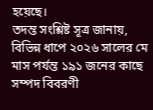হয়েছে।
তদন্ত সংশ্লিষ্ট সূত্র জানায়, বিভিন্ন ধাপে ২০২৬ সালের মে মাস পর্যন্ত ১৯১ জনের কাছে সম্পদ বিবরণী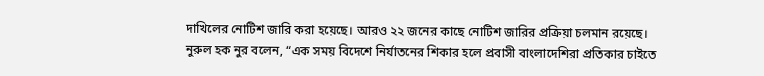দাখিলের নোটিশ জারি করা হয়েছে। আরও ২২ জনের কাছে নোটিশ জারির প্রক্রিয়া চলমান রয়েছে।
নুরুল হক নুর বলেন, “এক সময় বিদেশে নির্যাতনের শিকার হলে প্রবাসী বাংলাদেশিরা প্রতিকার চাইতে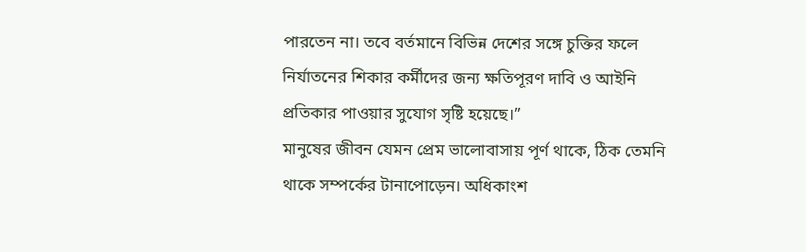পারতেন না। তবে বর্তমানে বিভিন্ন দেশের সঙ্গে চুক্তির ফলে নির্যাতনের শিকার কর্মীদের জন্য ক্ষতিপূরণ দাবি ও আইনি প্রতিকার পাওয়ার সুযোগ সৃষ্টি হয়েছে।”
মানুষের জীবন যেমন প্রেম ভালোবাসায় পূর্ণ থাকে, ঠিক তেমনি থাকে সম্পর্কের টানাপোড়েন। অধিকাংশ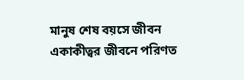মানুষ শেষ বয়সে জীবন একাকীত্বর জীবনে পরিণত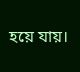হয়ে যায়।